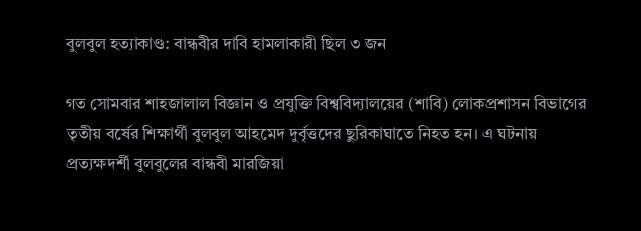বুলবুল হত্যাকাণ্ড: বান্ধবীর দাবি হামলাকারী ছিল ৩ জন

গত সোমবার শাহজালাল বিজ্ঞান ও প্রযুক্তি বিশ্ববিদ্যালয়ের (শাবি) লোকপ্রশাসন বিভাগের তৃতীয় বর্ষের শিক্ষার্থী বুলবুল আহমেদ দুর্বৃত্তদের ছুরিকাঘাতে নিহত হন। এ ঘটনায় প্রত্যক্ষদর্শী বুলবুলের বান্ধবী মারজিয়া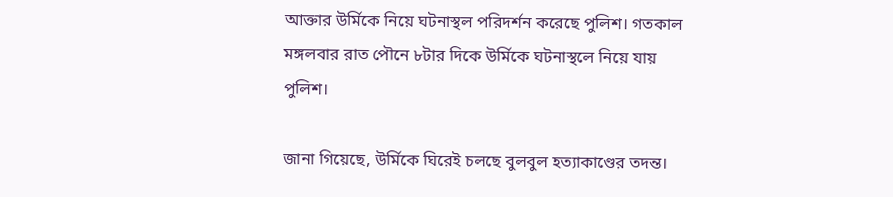আক্তার উর্মিকে নিয়ে ঘটনাস্থল পরিদর্শন করেছে পুলিশ। গতকাল মঙ্গলবার রাত পৌনে ৮টার দিকে উর্মিকে ঘটনাস্থলে নিয়ে যায় পুলিশ।

জানা গিয়েছে, উর্মিকে ঘিরেই চলছে বুলবুল হত্যাকাণ্ডের তদন্ত।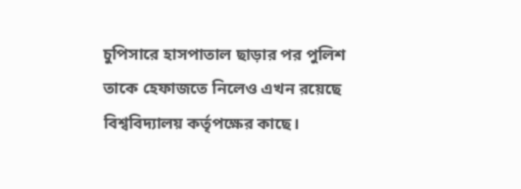চুপিসারে হাসপাতাল ছাড়ার পর পুলিশ তাকে হেফাজতে নিলেও এখন রয়েছে বিশ্ববিদ্যালয় কর্তৃপক্ষের কাছে।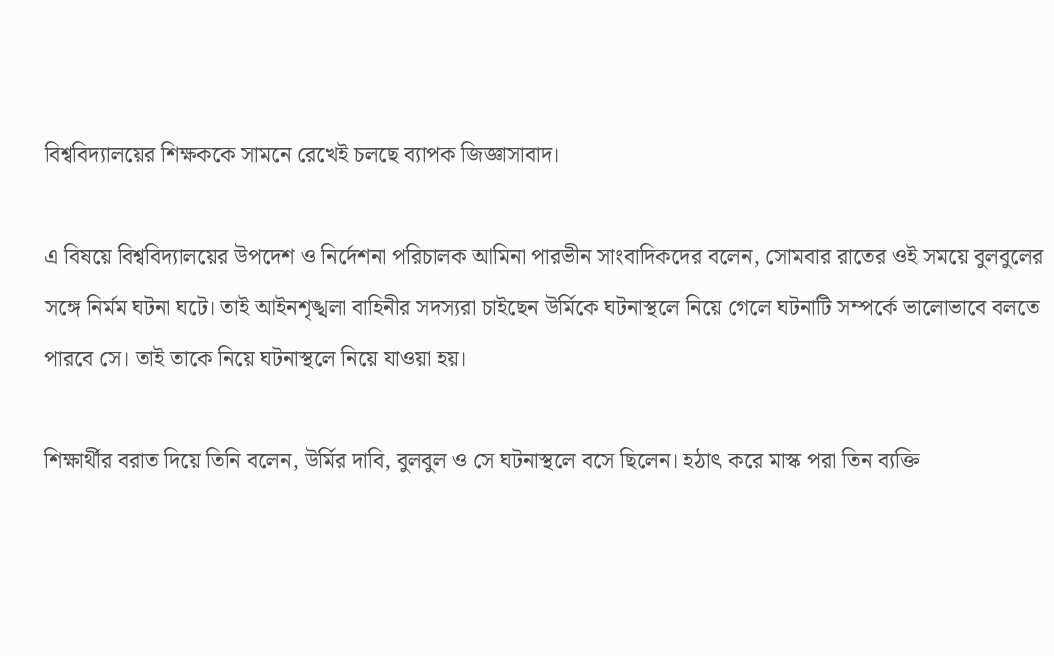বিশ্ববিদ্যালয়ের শিক্ষককে সামনে রেখেই চলছে ব্যাপক জিজ্ঞাসাবাদ।

এ বিষয়ে বিশ্ববিদ্যালয়ের উপদেশ ও নির্দেশনা পরিচালক আমিনা পারভীন সাংবাদিকদের বলেন, সোমবার রাতের ওই সময়ে বুলবুলের সঙ্গে নির্মম ঘটনা ঘটে। তাই আইনশৃঙ্খলা বাহিনীর সদস্যরা চাইছেন উর্মিকে ঘটনাস্থলে নিয়ে গেলে ঘটনাটি সম্পর্কে ভালোভাবে বলতে পারবে সে। তাই তাকে নিয়ে ঘটনাস্থলে নিয়ে যাওয়া হয়।

শিক্ষার্থীর বরাত দিয়ে তিনি বলেন, উর্মির দাবি, বুলবুল ও সে ঘটনাস্থলে বসে ছিলেন। হঠাৎ করে মাস্ক পরা তিন ব্যক্তি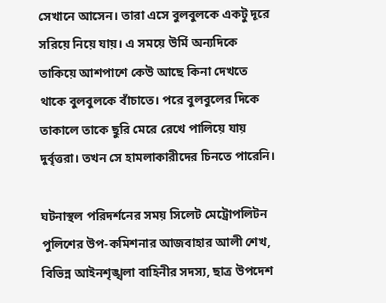সেখানে আসেন। তারা এসে বুলবুলকে একটু দূরে সরিয়ে নিয়ে যায়। এ সময়ে উর্মি অন্যদিকে তাকিয়ে আশপাশে কেউ আছে কিনা দেখতে থাকে বুলবুলকে বাঁচাতে। পরে বুলবুলের দিকে তাকালে তাকে ছুরি মেরে রেখে পালিয়ে যায় দুর্বৃত্তরা। তখন সে হামলাকারীদের চিনতে পারেনি।

ঘটনাস্থল পরিদর্শনের সময় সিলেট মেট্রোপলিটন পুলিশের উপ-কমিশনার আজবাহার আলী শেখ, বিভিন্ন আইনশৃঙ্খলা বাহিনীর সদস্য, ছাত্র উপদেশ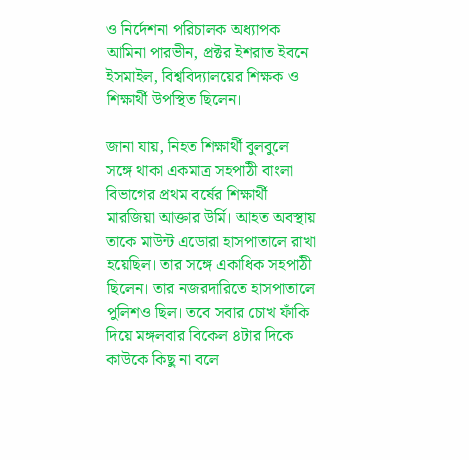ও নির্দেশনা পরিচালক অধ্যাপক আমিনা পারভীন, প্রক্টর ইশরাত ইবনে ইসমাইল, বিশ্ববিদ্যালয়ের শিক্ষক ও শিক্ষার্থী উপস্থিত ছিলেন।

জানা যায়, নিহত শিক্ষার্থী বুলবুলে সঙ্গে থাকা একমাত্র সহপাঠী বাংলা বিভাগের প্রথম বর্ষের শিক্ষার্থী মারজিয়া আক্তার উর্মি। আহত অবস্থায় তাকে মাউন্ট এডোরা হাসপাতালে রাখা হয়েছিল। তার সঙ্গে একাধিক সহপাঠী ছিলেন। তার নজরদারিতে হাসপাতালে পুলিশও ছিল। তবে সবার চোখ ফাঁকি দিয়ে মঙ্গলবার বিকেল ৪টার দিকে কাউকে কিছু না বলে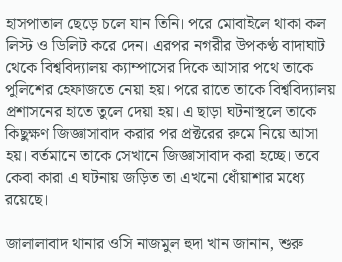হাসপাতাল ছেড়ে চলে যান তিনি। পরে মোবাইলে থাকা কল লিস্ট ও ডিলিট করে দেন। এরপর নগরীর উপকণ্ঠ বাদাঘাট থেকে বিশ্ববিদ্যালয় ক্যাম্পাসের দিকে আসার পথে তাকে পুলিশের হেফাজতে নেয়া হয়। পরে রাতে তাকে বিশ্ববিদ্যালয় প্রশাসনের হাতে তুলে দেয়া হয়। এ ছাড়া ঘটনাস্থলে তাকে কিছুক্ষণ জিজ্ঞাসাবাদ করার পর প্রক্টরের রুমে নিয়ে আসা হয়। বর্তমানে তাকে সেখানে জিজ্ঞাসাবাদ করা হচ্ছে। তবে কেবা কারা এ ঘটনায় জড়িত তা এখনো ধোঁয়াশার মধ্যে রয়েছে।

জালালাবাদ থানার ওসি নাজমুল হুদা খান জানান, শুরু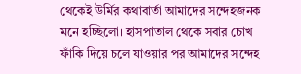থেকেই উর্মির কথাবার্তা আমাদের সন্দেহজনক মনে হচ্ছিলো। হাসপাতাল থেকে সবার চোখ ফাঁকি দিয়ে চলে যাওয়ার পর আমাদের সন্দেহ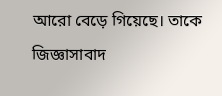আরো বেড়ে গিয়েছে। তাকে জিজ্ঞাসাবাদ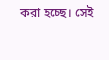করা হচ্ছে। সেই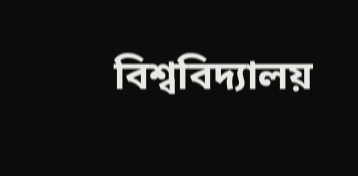বিশ্ববিদ্যালয়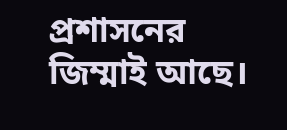প্রশাসনের জিম্মাই আছে।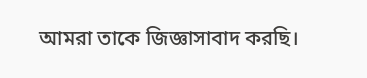আমরা তাকে জিজ্ঞাসাবাদ করছি।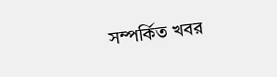সম্পর্কিত খবর